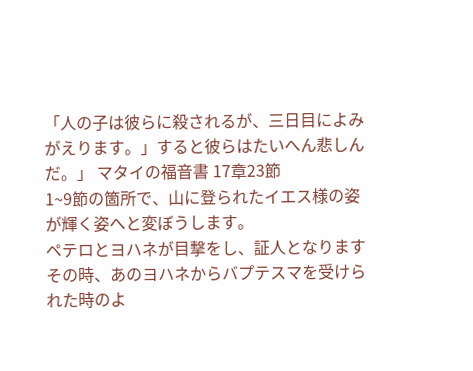「人の子は彼らに殺されるが、三日目によみがえります。」すると彼らはたいへん悲しんだ。」 マタイの福音書 17章23節
1~9節の箇所で、山に登られたイエス様の姿が輝く姿へと変ぼうします。
ペテロとヨハネが目撃をし、証人となります
その時、あのヨハネからバプテスマを受けられた時のよ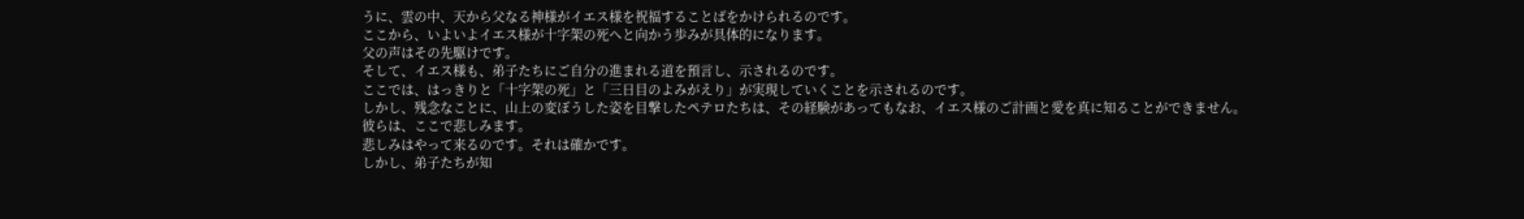うに、雲の中、天から父なる神様がイエス様を祝福することばをかけられるのです。
ここから、いよいよイエス様が十字架の死へと向かう歩みが具体的になります。
父の声はその先駆けです。
そして、イエス様も、弟子たちにご自分の進まれる道を預言し、示されるのです。
ここでは、はっきりと「十字架の死」と「三日目のよみがえり」が実現していくことを示されるのです。
しかし、残念なことに、山上の変ぼうした姿を目撃したペテロたちは、その経験があってもなお、イエス様のご計画と愛を真に知ることができません。
彼らは、ここで悲しみます。
悲しみはやって来るのです。それは確かです。
しかし、弟子たちが知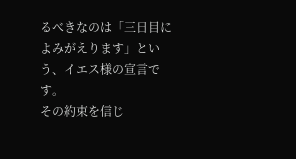るべきなのは「三日目によみがえります」という、イエス様の宣言です。
その約束を信じ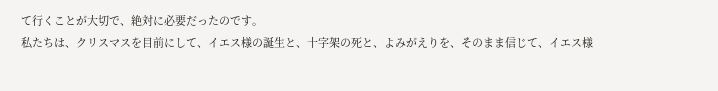て行くことが大切で、絶対に必要だったのです。
私たちは、クリスマスを目前にして、イエス様の誕生と、十字架の死と、よみがえりを、そのまま信じて、イエス様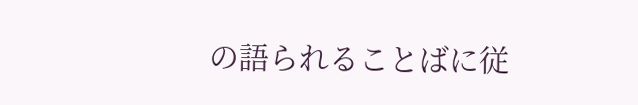の語られることばに従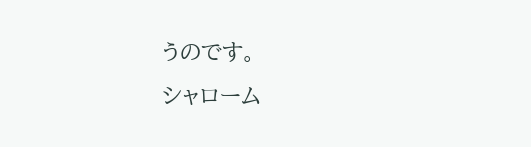うのです。
シャローム